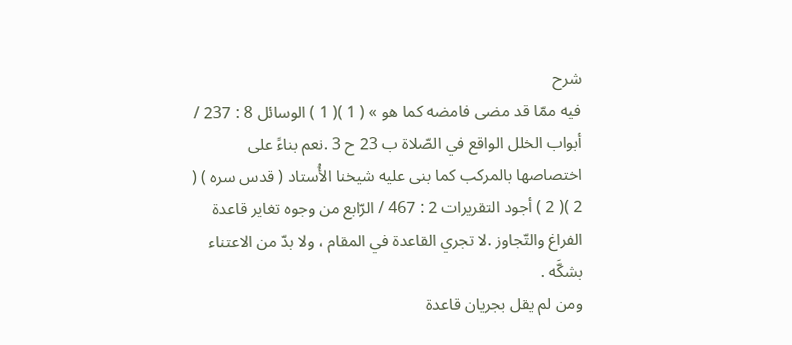شرح
فيه ممّا قد مضى فامضه كما هو » ( 1 )( 1 ) الوسائل 8 : 237 / أبواب الخلل الواقع في الصّلاة ب 23 ح 3 .نعم بناءً على اختصاصها بالمركب كما بنى عليه شيخنا الأُستاد ( قدس سره ) ( 2 )( 2 ) أجود التقريرات 2 : 467 / الرّابع من وجوه تغاير قاعدة الفراغ والتّجاوز .لا تجري القاعدة في المقام ، ولا بدّ من الاعتناء بشكَّه .
ومن لم يقل بجريان قاعدة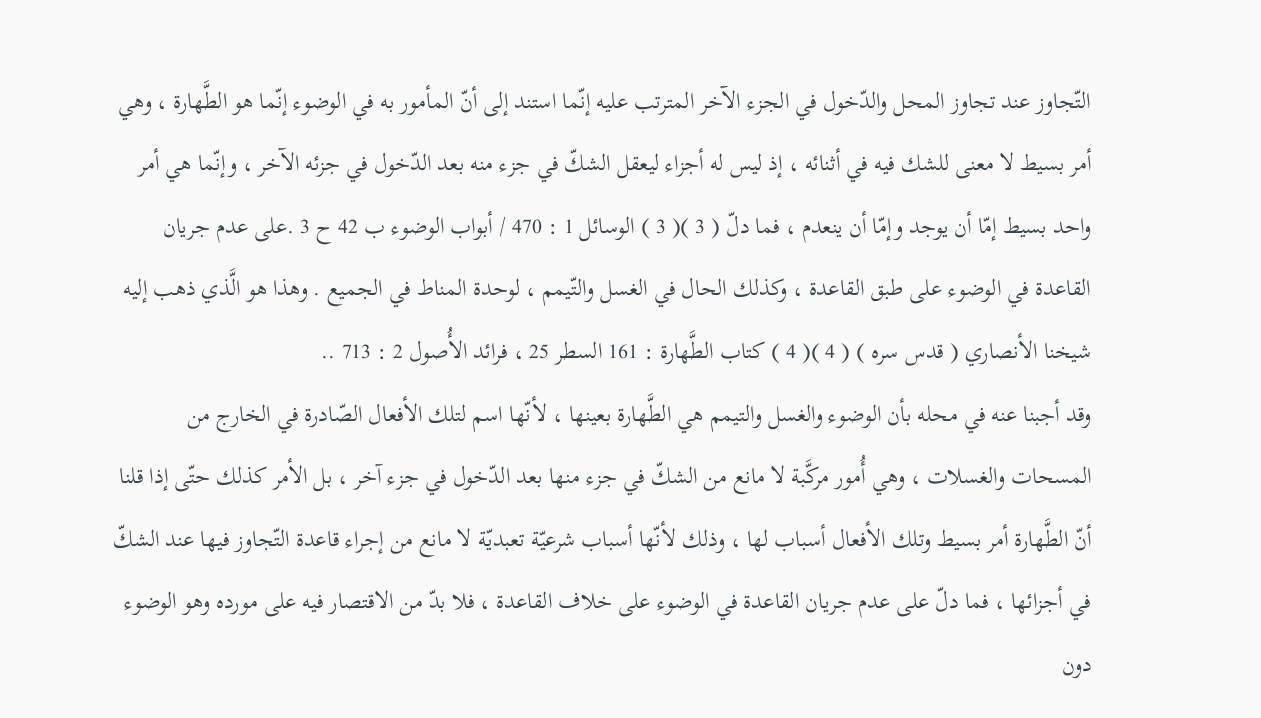التّجاوز عند تجاوز المحل والدّخول في الجزء الآخر المترتب عليه إنّما استند إلى أنّ المأمور به في الوضوء إنّما هو الطَّهارة ، وهي أمر بسيط لا معنى للشك فيه في أثنائه ، إذ ليس له أجزاء ليعقل الشكّ في جزء منه بعد الدّخول في جزئه الآخر ، وإنّما هي أمر واحد بسيط إمّا أن يوجد وإمّا أن ينعدم ، فما دلّ ( 3 )( 3 ) الوسائل 1 : 470 / أبواب الوضوء ب 42 ح 3 .على عدم جريان القاعدة في الوضوء على طبق القاعدة ، وكذلك الحال في الغسل والتّيمم ، لوحدة المناط في الجميع . وهذا هو الَّذي ذهب إليه شيخنا الأنصاري ( قدس سره ) ( 4 )( 4 ) كتاب الطَّهارة : 161 السطر 25 ، فرائد الأُصول 2 : 713 ..
وقد أجبنا عنه في محله بأن الوضوء والغسل والتيمم هي الطَّهارة بعينها ، لأنّها اسم لتلك الأفعال الصّادرة في الخارج من المسحات والغسلات ، وهي أُمور مركَّبة لا مانع من الشكّ في جزء منها بعد الدّخول في جزء آخر ، بل الأمر كذلك حتّى إذا قلنا أنّ الطَّهارة أمر بسيط وتلك الأفعال أسباب لها ، وذلك لأنّها أسباب شرعيّة تعبديّة لا مانع من إجراء قاعدة التّجاوز فيها عند الشكّ في أجزائها ، فما دلّ على عدم جريان القاعدة في الوضوء على خلاف القاعدة ، فلا بدّ من الاقتصار فيه على مورده وهو الوضوء دون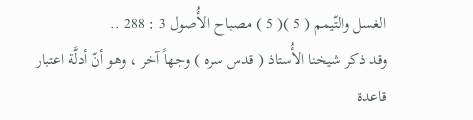الغسل والتّيمم ( 5 )( 5 ) مصباح الأُصول 3 : 288 ..
وقد ذكر شيخنا الأُستاذ ( قدس سره ) وجهاً آخر ، وهو أنّ أدلَّة اعتبار قاعدة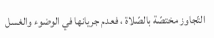التّجاوز مختصّة بالصّلاة ، فعدم جريانها في الوضوء والغسل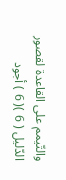والتّيمم على القاعدة لقصور الدّليل ( 6 )( 6 ) أجود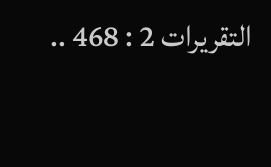التقريرات 2 : 468 ..